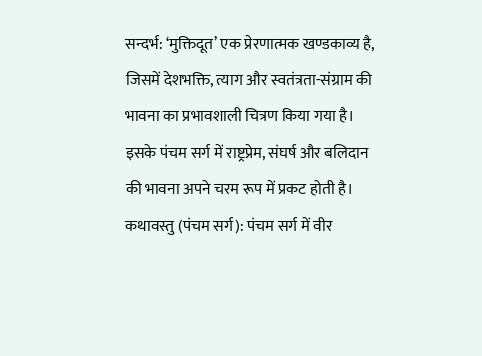सन्दर्भ: ‘मुक्तिदूत’ एक प्रेरणात्मक खण्डकाव्य है, जिसमें देशभक्ति, त्याग और स्वतंत्रता-संग्राम की भावना का प्रभावशाली चित्रण किया गया है।
इसके पंचम सर्ग में राष्ट्रप्रेम, संघर्ष और बलिदान की भावना अपने चरम रूप में प्रकट होती है।
कथावस्तु (पंचम सर्ग): पंचम सर्ग में वीर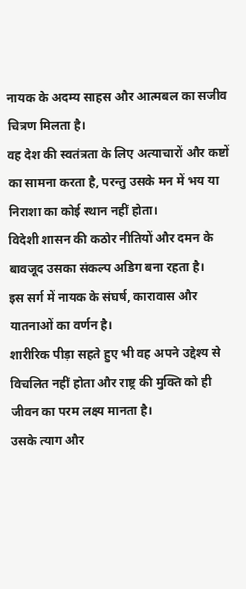नायक के अदम्य साहस और आत्मबल का सजीव चित्रण मिलता है।
वह देश की स्वतंत्रता के लिए अत्याचारों और कष्टों का सामना करता है, परन्तु उसके मन में भय या निराशा का कोई स्थान नहीं होता।
विदेशी शासन की कठोर नीतियों और दमन के बावजूद उसका संकल्प अडिग बना रहता है।
इस सर्ग में नायक के संघर्ष, कारावास और यातनाओं का वर्णन है।
शारीरिक पीड़ा सहते हुए भी वह अपने उद्देश्य से विचलित नहीं होता और राष्ट्र की मुक्ति को ही जीवन का परम लक्ष्य मानता है।
उसके त्याग और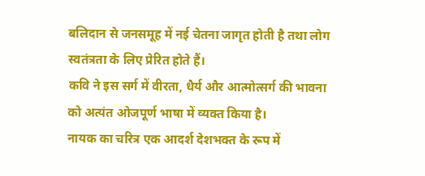बलिदान से जनसमूह में नई चेतना जागृत होती है तथा लोग स्वतंत्रता के लिए प्रेरित होते हैं।
कवि ने इस सर्ग में वीरता, धैर्य और आत्मोत्सर्ग की भावना को अत्यंत ओजपूर्ण भाषा में व्यक्त किया है।
नायक का चरित्र एक आदर्श देशभक्त के रूप में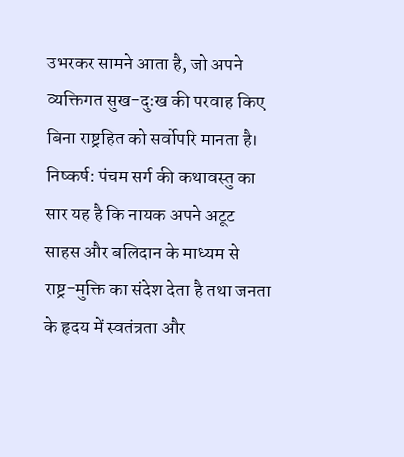उभरकर सामने आता है, जो अपने व्यक्तिगत सुख-दुःख की परवाह किए बिना राष्ट्रहित को सर्वोपरि मानता है।
निष्कर्ष: पंचम सर्ग की कथावस्तु का सार यह है कि नायक अपने अटूट साहस और बलिदान के माध्यम से राष्ट्र-मुक्ति का संदेश देता है तथा जनता के हृदय में स्वतंत्रता और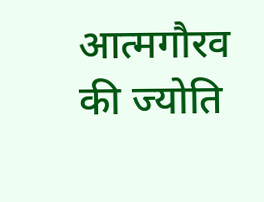आत्मगौरव की ज्योति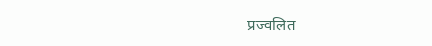प्रज्वलित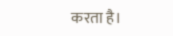करता है।